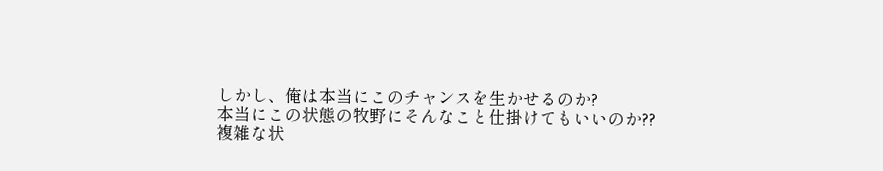しかし、俺は本当にこのチャンスを生かせるのか?
本当にこの状態の牧野にそんなこと仕掛けてもいいのか??
複雑な状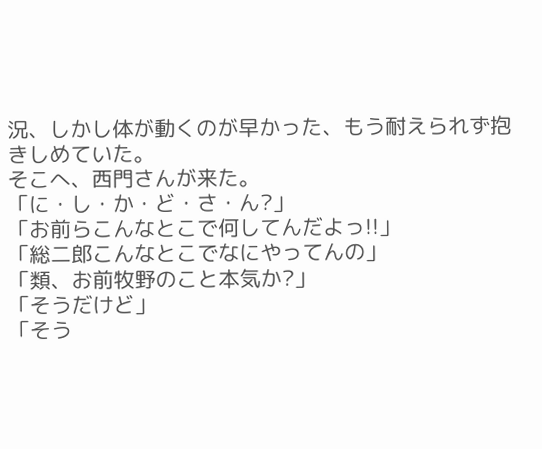況、しかし体が動くのが早かった、もう耐えられず抱きしめていた。
そこへ、西門さんが来た。
「に・し・か・ど・さ・ん?」
「お前らこんなとこで何してんだよっ!!」
「総二郎こんなとこでなにやってんの」
「類、お前牧野のこと本気か?」
「そうだけど」
「そう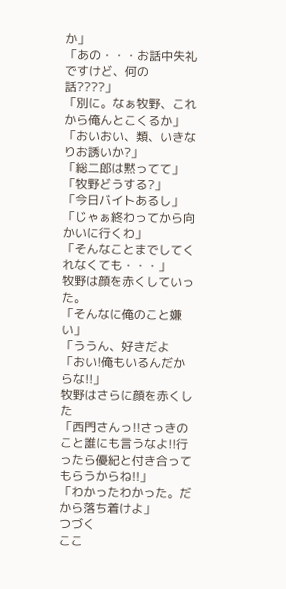か」
「あの・・・お話中失礼ですけど、何の話????」
「別に。なぁ牧野、これから俺んとこくるか」
「おいおい、類、いきなりお誘いか?」
「総二郎は黙ってて」
「牧野どうする?」
「今日バイトあるし」
「じゃぁ終わってから向かいに行くわ」
「そんなことまでしてくれなくても・・・」
牧野は顔を赤くしていった。
「そんなに俺のこと嫌い」
「ううん、好きだよ
「おい!俺もいるんだからな!!」
牧野はさらに顔を赤くした
「西門さんっ!!さっきのこと誰にも言うなよ!!行ったら優紀と付き合ってもらうからね!!」
「わかったわかった。だから落ち着けよ」
つづく
ここ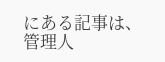にある記事は、管理人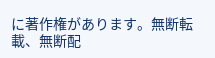に著作権があります。無断転載、無断配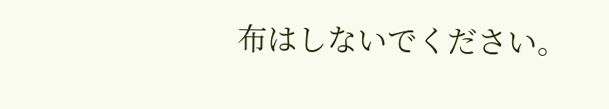布はしないでください。